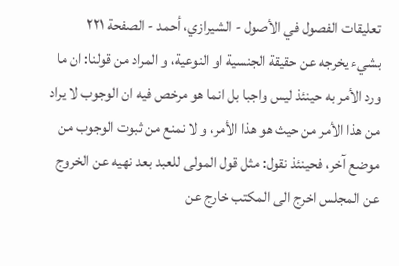تعليقات الفصول في الأصول - الشيرازي، أحمد - الصفحة ٢٢١
بشيء يخرجه عن حقيقة الجنسية او النوعية، و المراد من قولنا: ان ما ورد الأمر به حينئذ ليس واجبا بل انما هو مرخص فيه ان الوجوب لا يراد من هذا الأمر من حيث هو هذا الأمر، و لا نمنع من ثبوت الوجوب من موضع آخر، فحينئذ نقول: مثل قول المولى للعبد بعد نهيه عن الخروج عن المجلس اخرج الى المكتب خارج عن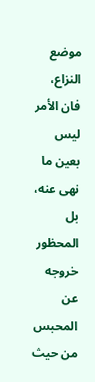موضع النزاع، فان الأمر ليس بعين ما نهى عنه، بل المحظور خروجه عن المحبس من حيث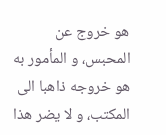هو خروج عن المحبس، و المأمور به هو خروجه ذاهبا الى المكتب، و لا يضر هذا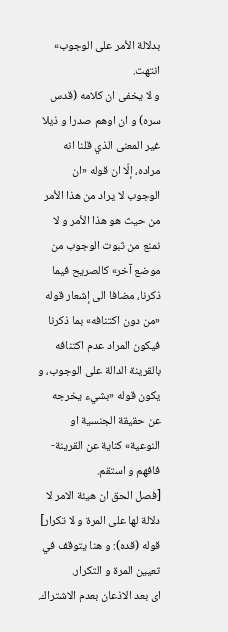بدلالة الأمر على الوجوب» انتهت.
و لا يخفى ان كلامه (قدس سره) و ان اوهم صدرا و ذيلا غير المعنى الذي قلنا انه مراده، إلّا ان قوله «ان الوجوب لا يراد من هذا الأمر من حيث هو هذا الأمر و لا نمنع من ثبوت الوجوب من موضع آخر» كالصريح فيما ذكرنا، مضافا الى إشعار قوله «من دون اكتنافه» بما ذكرنا فيكون المراد عدم اكتنافه بالقرينة الدالة على الوجوب، و يكون قوله «بشيء يخرجه عن حقيقة الجنسية او النوعية» كناية عن القرينة- فافهم و استقم.
[فصل الحق ان هيئة الامر لا دلالة لها على المرة و لا تكرار]
قوله (قده): و هنا يتوقف في تعيين المرة و التكرار.
اى بعد الاذعان بعدم الاشتراك.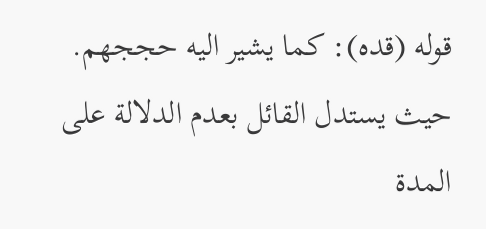قوله (قده): كما يشير اليه حججهم.
حيث يستدل القائل بعدم الدلالة على المدة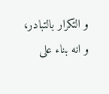و التكرار بالتبادر، و انه بناء على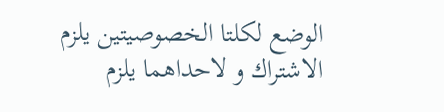الوضع لكلتا الخصوصيتين يلزم الاشتراك و لاحداهما يلزم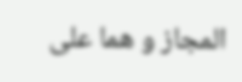المجاز و هما على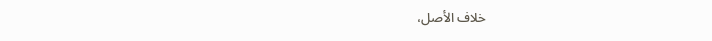خلاف الأصل،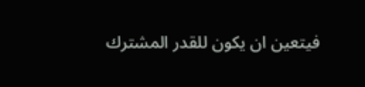فيتعين ان يكون للقدر المشترك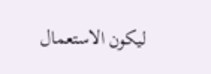ليكون الاستعمال